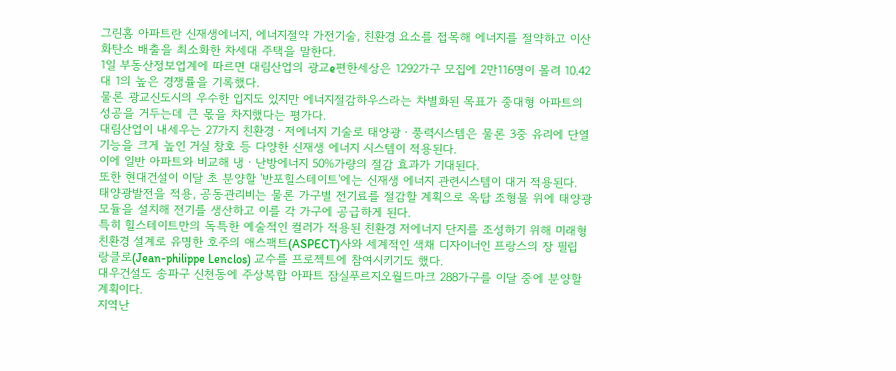그린홈 아파트란 신재생에너지, 에너지절약 가전기술, 친환경 요소를 접목해 에너지를 절약하고 이산화탄소 배출을 최소화한 차세대 주택을 말한다.
1일 부동산정보업계에 따르면 대림산업의 광교e편한세상은 1292가구 모집에 2만116명이 몰려 10.42 대 1의 높은 경쟁률을 기록했다.
물론 광교신도시의 우수한 입지도 있지만 에너지절감하우스라는 차별화된 목표가 중대형 아파트의 성공을 거두는데 큰 몫을 차지했다는 평가다.
대림산업이 내세우는 27가지 친환경ㆍ저에너지 기술로 태양광ㆍ풍력시스템은 물론 3중 유리에 단열 기능을 크게 높인 거실 창호 등 다양한 신재생 에너지 시스템이 적용된다.
이에 일반 아파트와 비교해 냉ㆍ난방에너지 50%가량의 절감 효과가 기대된다.
또한 현대건설이 이달 초 분양할 '반포힐스테이트'에는 신재생 에너지 관련시스템이 대거 적용된다.
태양광발전을 적용, 공동관리비는 물론 가구별 전기료를 절감할 계획으로 옥탑 조형물 위에 태양광 모듈을 설치해 전기를 생산하고 이를 각 가구에 공급하게 된다.
특히 힐스테이트만의 독특한 예술적인 컬러가 적용된 친환경 저에너지 단지를 조성하기 위해 미래형 친환경 설계로 유명한 호주의 애스팩트(ASPECT)사와 세계적인 색채 디자이너인 프랑스의 장 필립 랑클로(Jean-philippe Lenclos) 교수를 프로젝트에 참여시키기도 했다.
대우건설도 송파구 신천동에 주상복합 아파트 잠실푸르지오월드마크 288가구를 이달 중에 분양할 계획이다.
지역난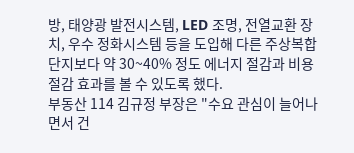방, 태양광 발전시스템, LED 조명, 전열교환 장치, 우수 정화시스템 등을 도입해 다른 주상복합 단지보다 약 30~40% 정도 에너지 절감과 비용 절감 효과를 볼 수 있도록 했다.
부동산 114 김규정 부장은 "수요 관심이 늘어나면서 건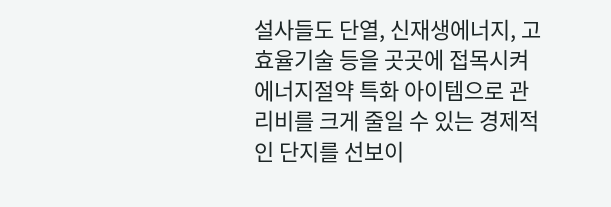설사들도 단열, 신재생에너지, 고효율기술 등을 곳곳에 접목시켜 에너지절약 특화 아이템으로 관리비를 크게 줄일 수 있는 경제적인 단지를 선보이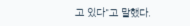고 있다"고 말했다.